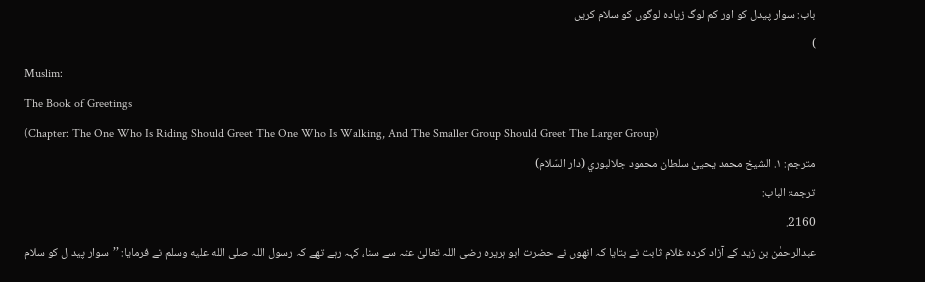باب: سوار پیدل کو اور کم لوگ زیادہ لوگوں کو سلام کریں
)
Muslim:
The Book of Greetings
(Chapter: The One Who Is Riding Should Greet The One Who Is Walking, And The Smaller Group Should Greet The Larger Group)
مترجم: ١. الشيخ محمد يحيىٰ سلطان محمود جلالبوري (دار السّلام)
ترجمۃ الباب:
2160.
عبدالرحمٰن بن زید کے آزاد کردہ غلام ثابت نے بتایا کہ انھوں نے حضرت ابو ہریرہ رضی اللہ تعالیٰ عنہ سے سنا، کہہ رہے تھے کہ رسول اللہ صلى الله عليه وسلم نے فرمایا: ’’سوار پید ل کو سلام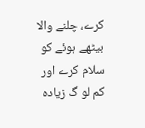کرے، چلنے والا بیٹھے ہوئے کو سلام کرے اور کم لو گ زیادہ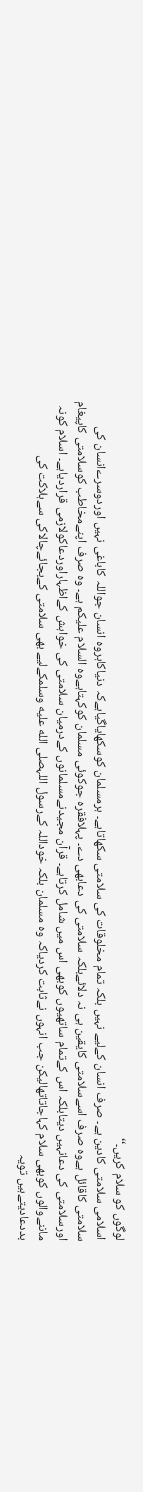لوگوں کو سلام کریں۔‘‘
اسلامی سلامتی کادین ہے۔ صرف انسان کےلیے نہیں بلکہ تمام مخلوقات کی سلامتی سکھاتاہے۔ ہرمسلمان کوسکھایاگیاہےکہ دنیاکاہروہ انسان جواللہ کاباغی نہیں اوردوسرےانسان کی سلامتی کاقائل ہےوہ صرف اسےسلامتی کایقین ہی نہ دلائےبلکہ سلامتی کی دعابھی دے۔ پہلافقرہ جوکوئی مسلمان کوکہتاہےوہ السلام علیکم ہے۔ وہ صرف اپنےمخاطب کوسلامتی کاپیغام اورسلامتی کی دعانہیں دیتابلکہ اس کےتمام ساتھیوں کوبھی اس میں شامل کرتاہے۔ قرآن مجیدنےمسلمانوں کےدرمیان سلامتی کی خواہش کےاظہاراوردعاکولازمی قراردیاہے۔ اسلام کونہ ماننےوالوں کوبھی سلام کہاجاتاتھالیکن جب انہوں نےثابت کردیاکہ وہ مسلمان بلکہ خوداللہ کےرسول اللہصلى الله عليه وسلمکےلیے بھی سلامتی کےبجائےچالاکی سےہلاکت کی بددعادیتےہیں تویہ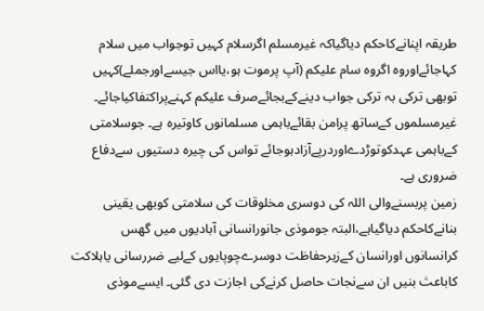طریقہ اپنانےکاحکم دیاگیاکہ غیرمسلم اگرسلام کہیں توجواب میں سلام کہاجائےاوروہ اگروہ سام علیکم (آپ پرموت ہو،یااس جیسےاورجملے)کہیں توبھی ترکی بہ ترکی جواب دینےکےبجائےصرف علیکم کہنےپراکتفاکیاجائے۔ غیرمسلموں کےساتھ پرامن بقائےباہمی مسلمانوں کاوتیرہ ہے۔ جوسلامتی کےباہمی عہدکوتوڑدےاوردرپےآزادہوجائے تواس کی چیرہ دستیوں سےدفاع ضروری ہے۔
زمین پربسنےوالی اللہ کی دوسری مخلوقات کی سلامتی کوبھی یقینی بنانےکاحکم دیاگیاہے،البتہ جوموذی جانورانسانی آبادیوں میں گھس کرانسانوں اورانسان کےزیرحفاظت دوسرےچوپایوں کےلیے ضررسانی یاہلاکت کاباعث بنیں ان سےنجات حاصل کرنےکی اجازت دی گئی۔ ایسےموذی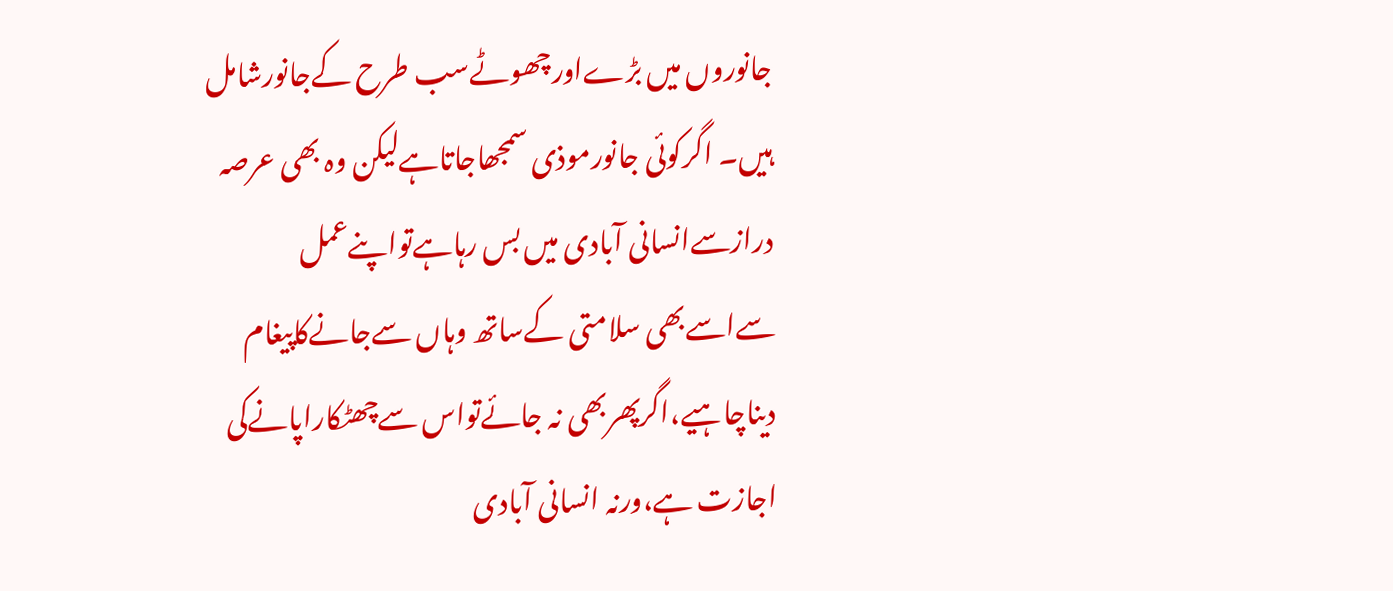جانوروں میں بڑےاورچھوٹےسب طرح کےجانورشامل ہیں۔ اگرکوئی جانورموذی سمجھاجاتاہےلیکن وہ بھی عرصہ درازسےانسانی آبادی میں بس رہاہےتواپنےعمل سےاسےبھی سلامتی کےساتھ وہاں سےجانےکاپیغام دیناچاہیے،اگرپھربھی نہ جائےتواس سےچھٹکاراپانےکی اجازت ہے،ورنہ انسانی آبادی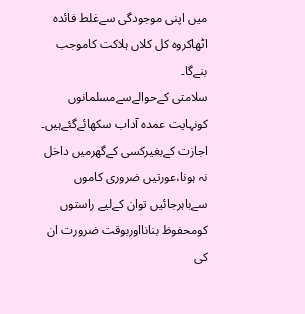میں اپنی موجودگی سےغلط فائدہ اٹھاکروہ کل کلاں ہلاکت کاموجب بنےگا۔
سلامتی کےحوالےسےمسلمانوں کونہایت عمدہ آداب سکھائےگئےہیں۔ اجازت کےبغیرکسی کےگھرمیں داخل نہ ہونا،عورتیں ضروری کاموں سےباہرجائیں توان کےلیے راستوں کومحفوظ بنانااوربوقت ضرورت ان کی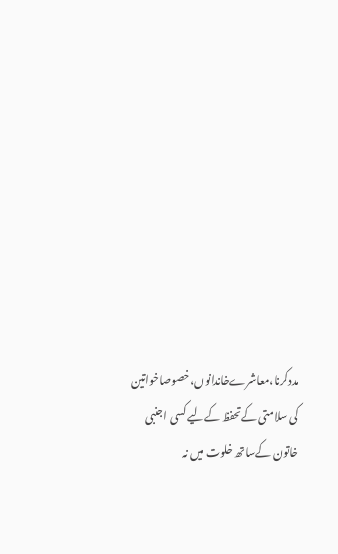مددکرنا،معاشرےخاندانوں،خصوصاخواتین کی سلامتی کےتحفظ کےلیے کسی اجنبی خاتون کےساتھ خلوت میں نہ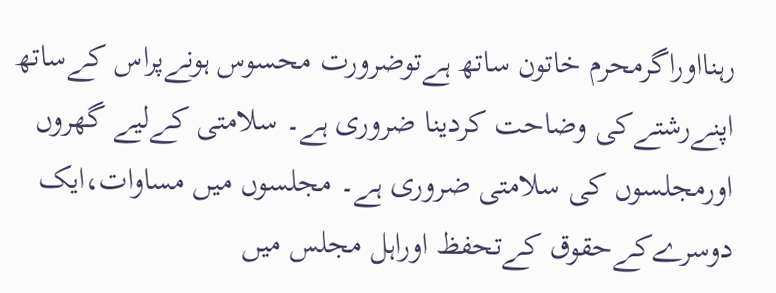رہنااوراگرمحرم خاتون ساتھ ہےتوضرورت محسوس ہونےپراس کےساتھ اپنےرشتےکی وضاحت کردینا ضروری ہے۔ سلامتی کےلیے گھروں اورمجلسوں کی سلامتی ضروری ہے۔ مجلسوں میں مساوات،ایک دوسرےکےحقوق کےتحفظ اوراہل مجلس میں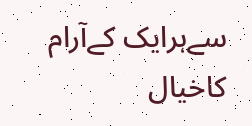سےہرایک کےآرام کاخیال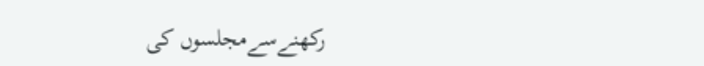رکھنےسےمجلسوں کی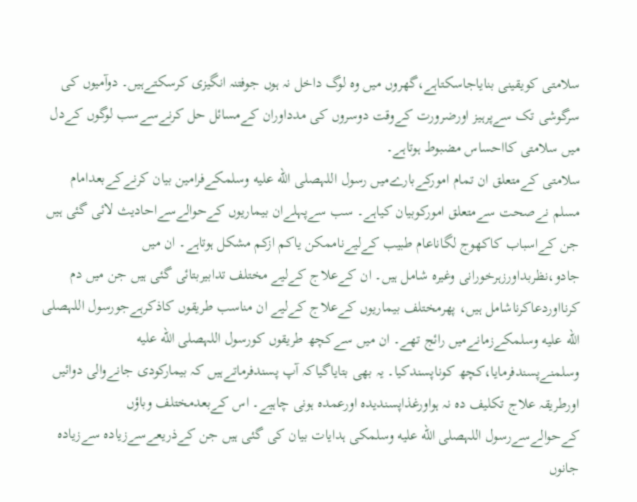سلامتی کویقینی بنایاجاسکتاہے،گھروں میں وہ لوگ داخل نہ ہوں جوفتنہ انگیزی کرسکتےہیں۔ دوآمیوں کی سرگوشی تک سےپرہیز اورضرورت کےوقت دوسروں کی مدداوران کےمسائل حل کرنےسےسب لوگوں کےدل میں سلامتی کااحساس مضبوط ہوتاہے۔
سلامتی کےمتعلق ان تمام امورکےبارےمیں رسول اللہصلى الله عليه وسلمکےفرامین بیان کرنےکےبعدامام مسلم نےصحت سےمتعلق امورکوبیان کیاہے۔ سب سےپہلےان بیماریوں کےحوالےسےاحادیث لائی گئی ہیں جن کےاسباب کاکھوج لگاناعام طبیب کےلیےناممکن یاکم ازکم مشکل ہوتاہے۔ ان میں جادو،نظربداورزہرخورانی وغیرہ شامل ہیں۔ ان کےعلاج کےلیے مختلف تدابیربتائی گئی ہیں جن میں دم کرنااوردعاکرناشامل ہیں، پھرمختلف بیماریوں کےعلاج کےلیے ان مناسب طریقوں کاذکرہےجورسول اللہصلى الله عليه وسلمکےزمانےمیں رائج تھے۔ ان میں سےکچھ طریقوں کورسول اللہصلى الله عليه وسلمنےپسندفرمایا،کچھ کوناپسندکیا۔ یہ بھی بتایاگیاکہ آپ پسندفرماتےہیں کہ بیمارکودی جانےوالی دوائیں اورطریقہ علاج تکلیف دہ نہ ہواورغذاپسندیدہ اورعمدہ ہونی چاہیے۔ اس کےبعدمختلف وباؤں کےحوالےسےرسول اللہصلى الله عليه وسلمکی ہدایات بیان کی گئی ہیں جن کےذریعےسےزیادہ سےزیادہ جانوں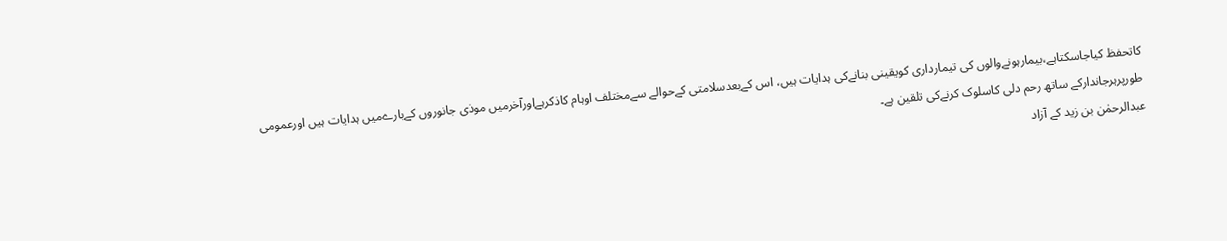کاتحفظ کیاجاسکتاہے،بیمارہونےوالوں کی تیمارداری کویقینی بنانےکی ہدایات ہیں، اس کےبعدسلامتی کےحوالے سےمختلف اوہام کاذکرہےاورآخرمیں موذی جانوروں کےبارےمیں ہدایات ہیں اورعمومی طورپرہرجاندارکے ساتھ رحم دلی کاسلوک کرنےکی تلقین ہے۔
عبدالرحمٰن بن زید کے آزاد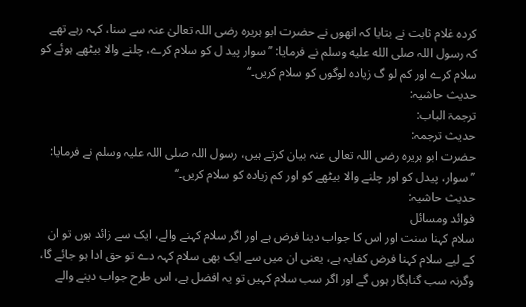کردہ غلام ثابت نے بتایا کہ انھوں نے حضرت ابو ہریرہ رضی اللہ تعالیٰ عنہ سے سنا، کہہ رہے تھے کہ رسول اللہ صلى الله عليه وسلم نے فرمایا: ’’سوار پید ل کو سلام کرے، چلنے والا بیٹھے ہوئے کو سلام کرے اور کم لو گ زیادہ لوگوں کو سلام کریں۔‘‘
حدیث حاشیہ:
ترجمۃ الباب:
حدیث ترجمہ:
حضرت ابو ہریرہ رضی اللہ تعالی عنہ بیان کرتے ہیں، رسول اللہ صلی اللہ علیہ وسلم نے فرمایا: ’’سوار، پیدل کو اور چلنے والا بیٹھے کو اور کم زیادہ کو سلام کریں۔‘‘
حدیث حاشیہ:
فوائد ومسائل
سلام کہنا سنت اور اس کا جواب دینا فرض ہے اور اگر سلام کہنے والے، ایک سے زائد ہوں تو ان کے لیے سلام کہنا فرض کفایہ ہے، یعنی ان میں سے ایک بھی سلام کہہ دے تو حق ادا ہو جائے گا، وگرنہ سب گناہگار ہوں گے اور اگر سب سلام کہیں تو یہ افضل ہے، اس طرح جواب دینے والے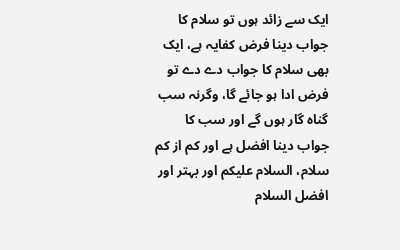ایک سے زائد ہوں تو سلام کا جواب دینا فرض کفایہ ہے، ایک بھی سلام کا جواب دے دے تو فرض ادا ہو جائے گا، وگرنہ سب گناہ گار ہوں گے اور سب کا جواب دینا افضل ہے اور کم از کم سلام، السلام علیکم اور بہتر اور افضل السلام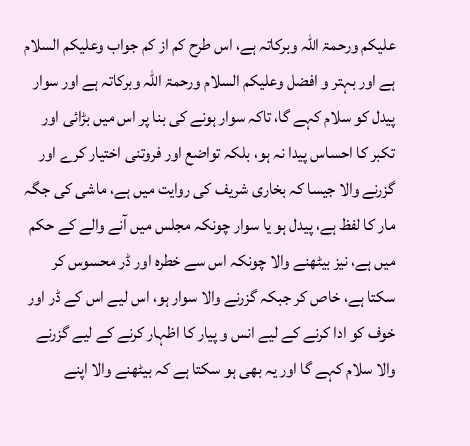علیکم ورحمۃ اللہ وبرکاتہ ہے، اس طرح کم از کم جواب وعلیکم السلام ہے اور بہتر و افضل وعلیکم السلام ورحمۃ اللہ وبرکاتہ ہے اور سوار پیدل کو سلام کہے گا، تاکہ سوار ہونے کی بنا پر اس میں بڑائی اور تکبر کا احساس پیدا نہ ہو، بلکہ تواضع اور فروتنی اختیار کرے اور گزرنے والا جیسا کہ بخاری شریف کی روایت میں ہے، ماشی کی جگہ مار کا لفظ ہے، پیدل ہو یا سوار چونکہ مجلس میں آنے والے کے حکم میں ہے، نیز بیٹھنے والا چونکہ اس سے خطرہ اور ڈر محسوس کر سکتا ہے، خاص کر جبکہ گزرنے والا سوار ہو، اس لیے اس کے ڈر اور خوف کو ادا کرنے کے لیے انس و پیار کا اظہار کرنے کے لیے گزرنے والا سلام کہے گا اور یہ بھی ہو سکتا ہے کہ بیٹھنے والا اپنے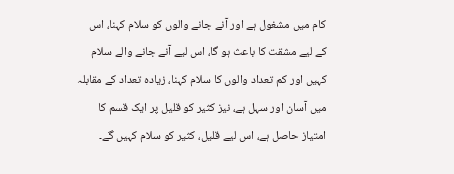کام میں مشغول ہے اور آنے جانے والوں کو سلام کہنا، اس کے لیے مشقت کا باعث ہو گا، اس لیے آنے جانے والے سلام کہیں اور کم تعداد والوں کا سلام کہنا، زیادہ تعداد کے مقابلہ میں آسان اور سہل ہے، نیز کثیر کو قلیل پر ایک قسم کا امتیاز حاصل ہے، اس لیے قلیل، کثیر کو سلام کہیں گے۔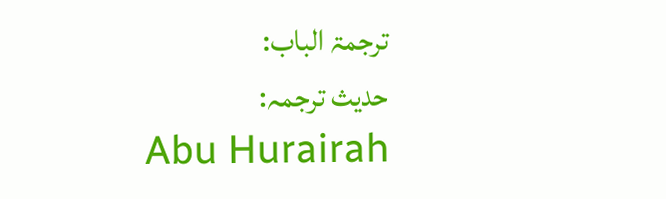ترجمۃ الباب:
حدیث ترجمہ:
Abu Hurairah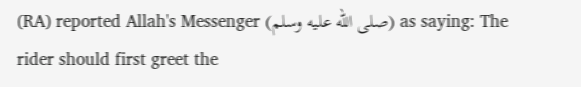(RA) reported Allah's Messenger (صلى الله عليه وسلم) as saying: The rider should first greet the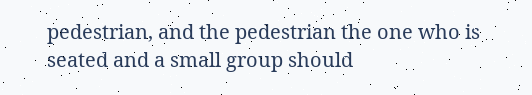pedestrian, and the pedestrian the one who is seated and a small group should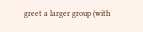greet a larger group (with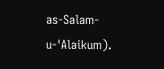as-Salam-u-'Alaikum).